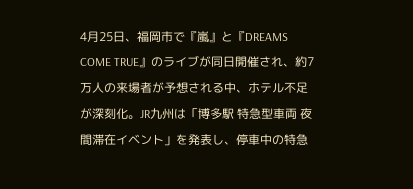4月25日、福岡市で『嵐』と『DREAMS COME TRUE』のライブが同日開催され、約7万人の来場者が予想される中、ホテル不足が深刻化。JR九州は「博多駅 特急型車両 夜間滞在イベント」を発表し、停車中の特急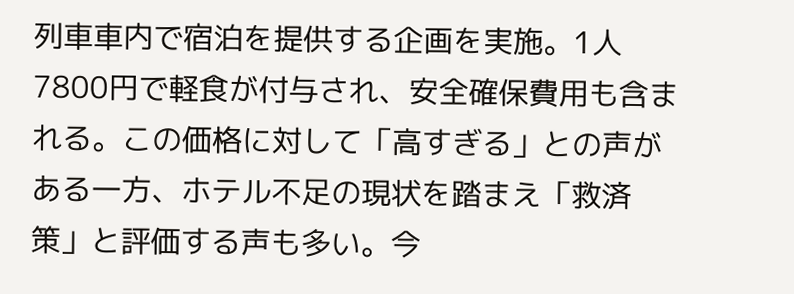列車車内で宿泊を提供する企画を実施。1人7800円で軽食が付与され、安全確保費用も含まれる。この価格に対して「高すぎる」との声がある一方、ホテル不足の現状を踏まえ「救済策」と評価する声も多い。今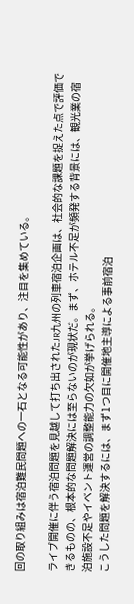回の取り組みは宿泊難民問題への一石となる可能性があり、注目を集めている。

ライブ開催に伴う宿泊問題を見越して打ち出されたJR九州の列車宿泊企画は、社会的な課題を捉えた点で評価できるものの、根本的な問題解決には至らないのが現状だ。まず、ホテル不足が頻発する背景には、観光業の宿泊施設不足やイベント運営の調整能力の欠如が挙げられる。
こうした問題を解決するには、まず1つ目に開催地主導による事前宿泊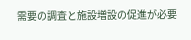需要の調査と施設増設の促進が必要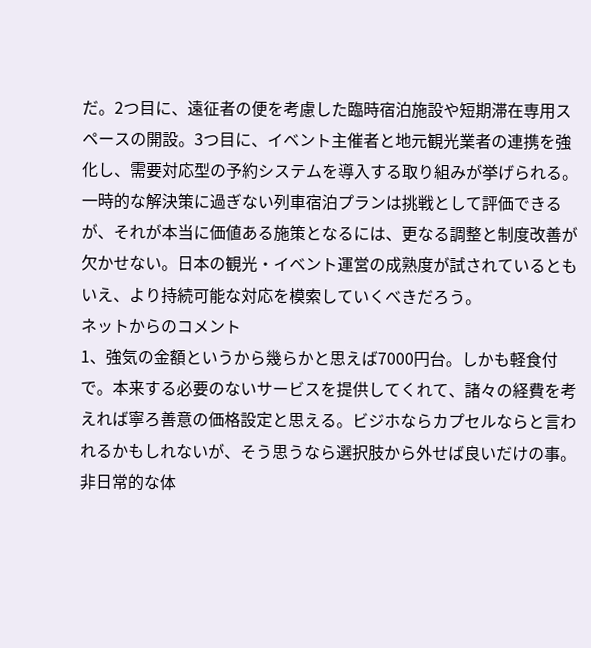だ。2つ目に、遠征者の便を考慮した臨時宿泊施設や短期滞在専用スペースの開設。3つ目に、イベント主催者と地元観光業者の連携を強化し、需要対応型の予約システムを導入する取り組みが挙げられる。
一時的な解決策に過ぎない列車宿泊プランは挑戦として評価できるが、それが本当に価値ある施策となるには、更なる調整と制度改善が欠かせない。日本の観光・イベント運営の成熟度が試されているともいえ、より持続可能な対応を模索していくべきだろう。
ネットからのコメント
1、強気の金額というから幾らかと思えば7000円台。しかも軽食付で。本来する必要のないサービスを提供してくれて、諸々の経費を考えれば寧ろ善意の価格設定と思える。ビジホならカプセルならと言われるかもしれないが、そう思うなら選択肢から外せば良いだけの事。非日常的な体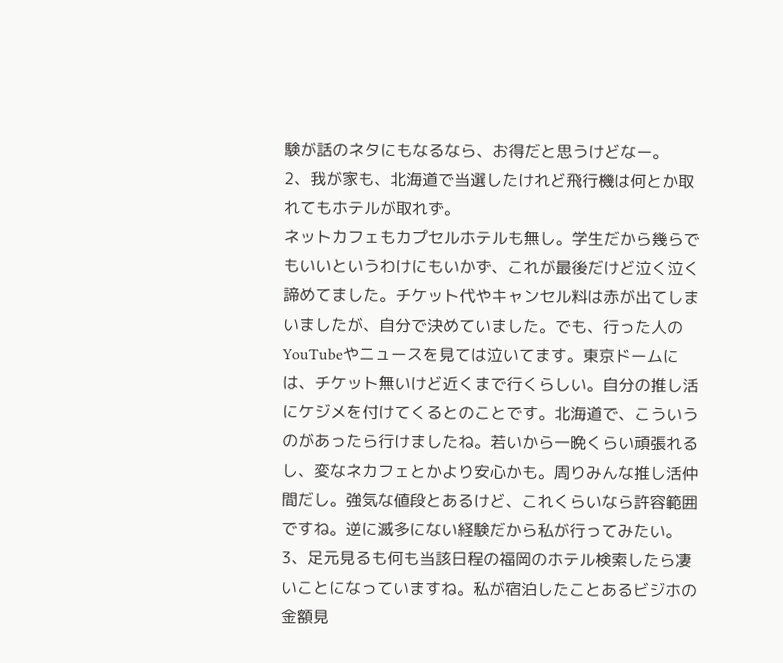験が話のネタにもなるなら、お得だと思うけどなー。
2、我が家も、北海道で当選したけれど飛行機は何とか取れてもホテルが取れず。
ネットカフェもカプセルホテルも無し。学生だから幾らでもいいというわけにもいかず、これが最後だけど泣く泣く諦めてました。チケット代やキャンセル料は赤が出てしまいましたが、自分で決めていました。でも、行った人のYouTubeやニュースを見ては泣いてます。東京ドームには、チケット無いけど近くまで行くらしい。自分の推し活にケジメを付けてくるとのことです。北海道で、こういうのがあったら行けましたね。若いから一晩くらい頑張れるし、変なネカフェとかより安心かも。周りみんな推し活仲間だし。強気な値段とあるけど、これくらいなら許容範囲ですね。逆に滅多にない経験だから私が行ってみたい。
3、足元見るも何も当該日程の福岡のホテル検索したら凄いことになっていますね。私が宿泊したことあるビジホの金額見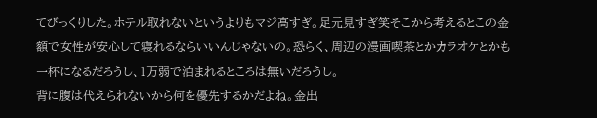てびっくりした。ホテル取れないというよりもマジ高すぎ。足元見すぎ笑そこから考えるとこの金額で女性が安心して寝れるならいいんじゃないの。恐らく、周辺の漫画喫茶とかカラオケとかも一杯になるだろうし、1万弱で泊まれるところは無いだろうし。
背に腹は代えられないから何を優先するかだよね。金出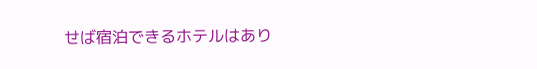せば宿泊できるホテルはあり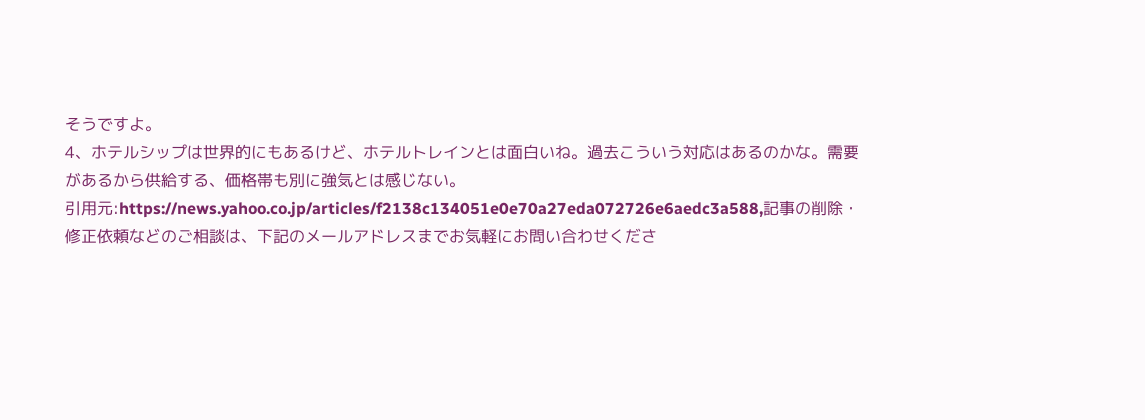そうですよ。
4、ホテルシップは世界的にもあるけど、ホテルトレインとは面白いね。過去こういう対応はあるのかな。需要があるから供給する、価格帯も別に強気とは感じない。
引用元:https://news.yahoo.co.jp/articles/f2138c134051e0e70a27eda072726e6aedc3a588,記事の削除・修正依頼などのご相談は、下記のメールアドレスまでお気軽にお問い合わせくださ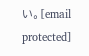い。[email protected]